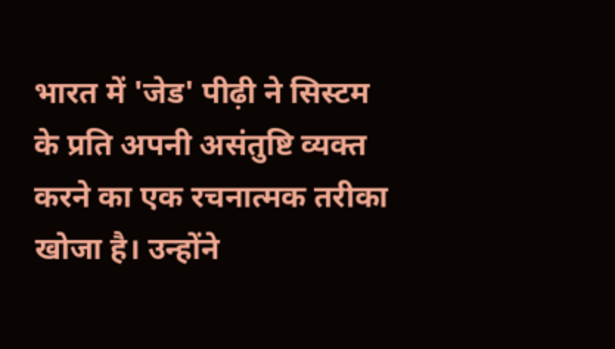भारत में 'जेड' पीढ़ी ने सिस्टम के प्रति अपनी असंतुष्टि व्यक्त करने का एक रचनात्मक तरीका खोजा है। उन्होंने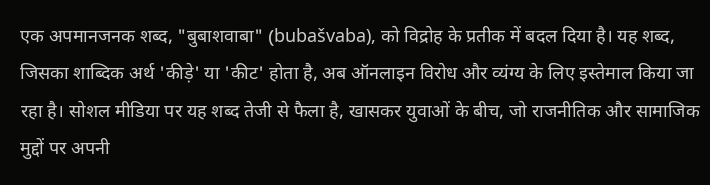एक अपमानजनक शब्द, "बुबाशवाबा" (bubašvaba), को विद्रोह के प्रतीक में बदल दिया है। यह शब्द, जिसका शाब्दिक अर्थ 'कीड़े' या 'कीट' होता है, अब ऑनलाइन विरोध और व्यंग्य के लिए इस्तेमाल किया जा रहा है। सोशल मीडिया पर यह शब्द तेजी से फैला है, खासकर युवाओं के बीच, जो राजनीतिक और सामाजिक मुद्दों पर अपनी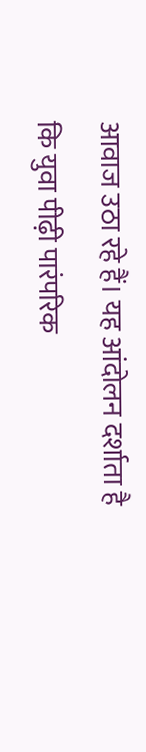आवाज उठा रहे हैं। यह आंदोलन दर्शाता है कि युवा पीढ़ी पारंपरिक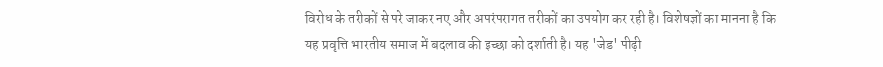विरोध के तरीकों से परे जाकर नए और अपरंपरागत तरीकों का उपयोग कर रही है। विशेषज्ञों का मानना है कि यह प्रवृत्ति भारतीय समाज में बदलाव की इच्छा को दर्शाती है। यह 'जेड' पीढ़ी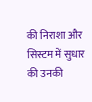की निराशा और सिस्टम में सुधार की उनकी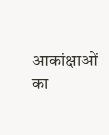आकांक्षाओं का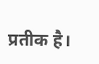प्रतीक है।